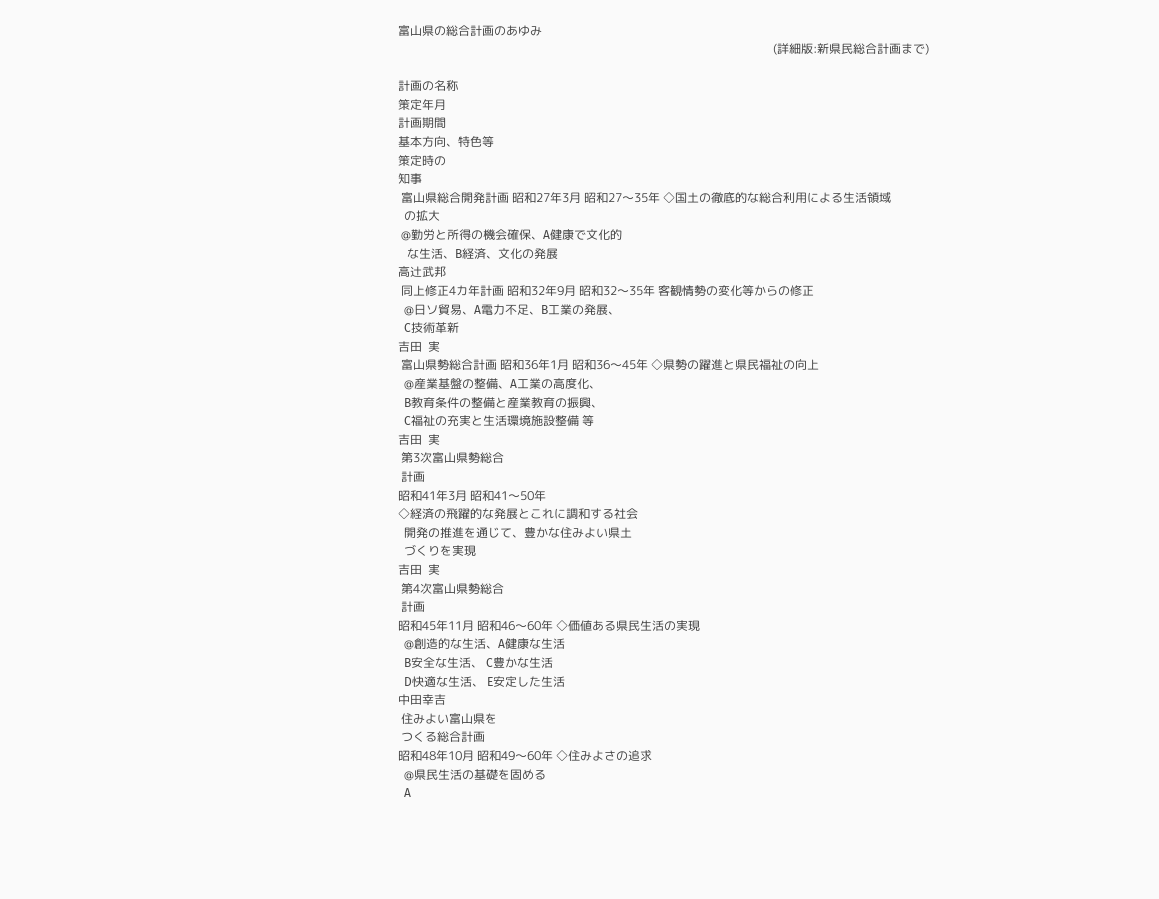富山県の総合計画のあゆみ
                                                                                                                             (詳細版:新県民総合計画まで)

計画の名称
策定年月
計画期間
基本方向、特色等
策定時の
知事
 富山県総合開発計画 昭和27年3月 昭和27〜35年 ◇国土の徹底的な総合利用による生活領域
  の拡大
 @勤労と所得の機会確保、A健康で文化的
   な生活、B経済、文化の発展
高辻武邦
 同上修正4カ年計画 昭和32年9月 昭和32〜35年 客観情勢の変化等からの修正
  @日ソ貿易、A電力不足、B工業の発展、
  C技術革新
吉田  実
 富山県勢総合計画 昭和36年1月 昭和36〜45年 ◇県勢の躍進と県民福祉の向上
  @産業基盤の整備、A工業の高度化、
  B教育条件の整備と産業教育の振興、
  C福祉の充実と生活環境施設整備 等
吉田  実
 第3次富山県勢総合
 計画
昭和41年3月 昭和41〜50年
◇経済の飛躍的な発展とこれに調和する社会
  開発の推進を通じて、豊かな住みよい県土
  づくりを実現
吉田  実
 第4次富山県勢総合
 計画
昭和45年11月 昭和46〜60年 ◇価値ある県民生活の実現
  @創造的な生活、A健康な生活
  B安全な生活、 C豊かな生活
  D快適な生活、 E安定した生活
中田幸吉
 住みよい富山県を
 つくる総合計画
昭和48年10月 昭和49〜60年 ◇住みよさの追求
  @県民生活の基礎を固める
  A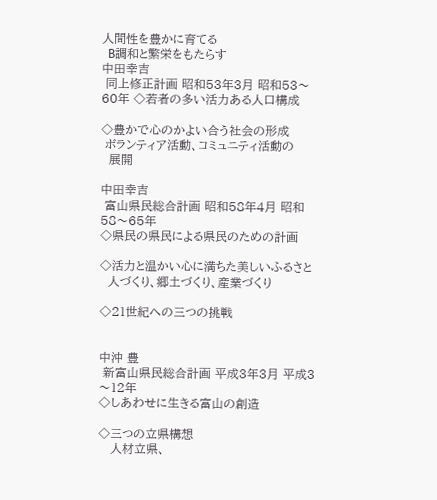人間性を豊かに育てる
  B調和と繁栄をもたらす
中田幸吉
 同上修正計画 昭和53年3月 昭和53〜60年 ◇若者の多い活力ある人口構成

◇豊かで心のかよい合う社会の形成
 ボランティア活動、コミュニティ活動の
  展開

中田幸吉
 富山県民総合計画 昭和58年4月 昭和58〜65年
◇県民の県民による県民のための計画

◇活力と温かい心に満ちた美しいふるさと
  人づくり、郷土づくり、産業づくり

◇21世紀への三つの挑戦


中沖 豊
 新富山県民総合計画 平成3年3月 平成3〜12年
◇しあわせに生きる富山の創造

◇三つの立県構想
   人材立県、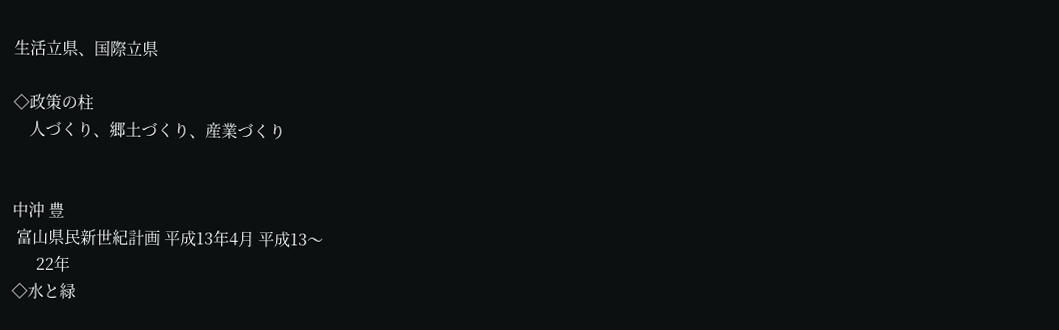生活立県、国際立県

◇政策の柱
    人づくり、郷土づくり、産業づくり


中沖 豊
 富山県民新世紀計画 平成13年4月 平成13〜
      22年
◇水と緑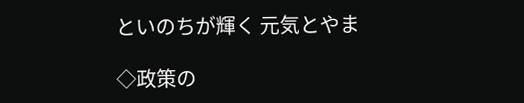といのちが輝く 元気とやま

◇政策の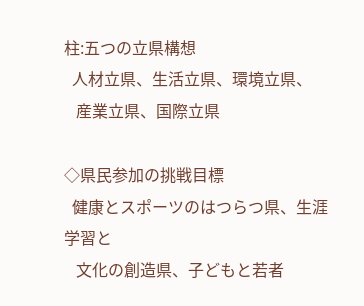柱:五つの立県構想
  人材立県、生活立県、環境立県、
   産業立県、国際立県

◇県民参加の挑戦目標
  健康とスポーツのはつらつ県、生涯学習と
   文化の創造県、子どもと若者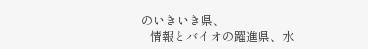のいきいき県、
   情報とバイオの躍進県、水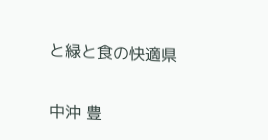と緑と食の快適県

中沖 豊